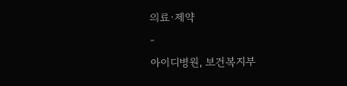의료·제약
-
아이디병원, 보건복지부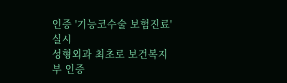인증 '기능코수술 보험진료' 실시
성형외과 최초로 보건복지부 인증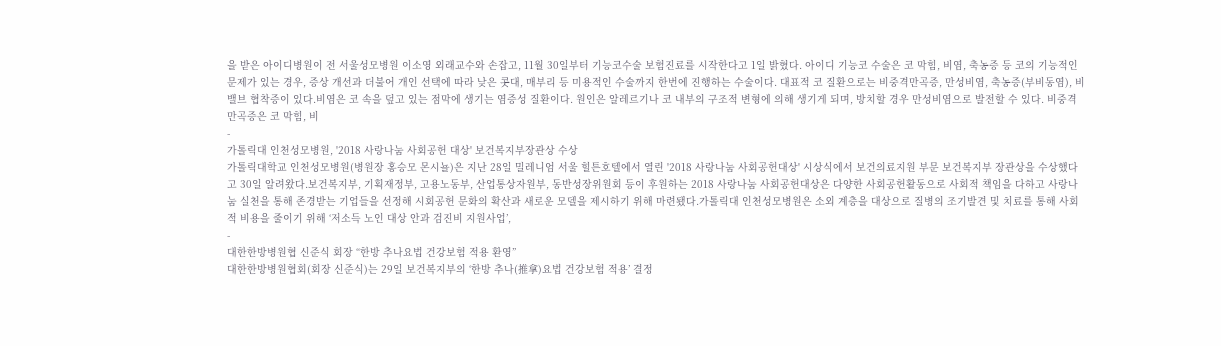을 받은 아이디병원이 전 서울성모병원 이소영 외래교수와 손잡고, 11월 30일부터 기능코수술 보험진료를 시작한다고 1일 밝혔다. 아이디 기능코 수술은 코 막힘, 비염, 축농증 등 코의 기능적인 문제가 있는 경우, 증상 개선과 더불어 개인 선택에 따라 낮은 콧대, 매부리 등 미용적인 수술까지 한번에 진행하는 수술이다. 대표적 코 질환으로는 비중격만곡증, 만성비염, 축농증(부비동염), 비밸브 협착증이 있다.비염은 코 속을 덮고 있는 점막에 생기는 염증성 질환이다. 원인은 알레르기나 코 내부의 구조적 변형에 의해 생기게 되며, 방치할 경우 만성비염으로 발전할 수 있다. 비중격 만곡증은 코 막힘, 비
-
가톨릭대 인천성모병원, '2018 사랑나눔 사회공헌 대상' 보건복지부장관상 수상
가톨릭대학교 인천성모병원(병원장 홍승모 몬시뇰)은 지난 28일 밀레니엄 서울 힐튼호텔에서 열린 '2018 사랑나눔 사회공헌대상' 시상식에서 보건의료지원 부문 보건복지부 장관상을 수상했다고 30일 알려왔다.보건복지부, 기획재정부, 고용노동부, 산업통상자원부, 동반성장위원회 등이 후원하는 2018 사랑나눔 사회공헌대상은 다양한 사회공헌활동으로 사회적 책임을 다하고 사랑나눔 실천을 통해 존경받는 기업들을 선정해 시회공헌 문화의 확산과 새로운 모델을 제시하기 위해 마련됐다.가톨릭대 인천성모병원은 소외 계층을 대상으로 질병의 조기발견 및 치료를 통해 사회적 비용을 줄이기 위해 ‘저소득 노인 대상 안과 검진비 지원사업’,
-
대한한방병원협 신준식 회장 “한방 추나요법 건강보험 적용 환영”
대한한방병원협회(회장 신준식)는 29일 보건복지부의 ‘한방 추나(推拿)요법 건강보험 적용’ 결정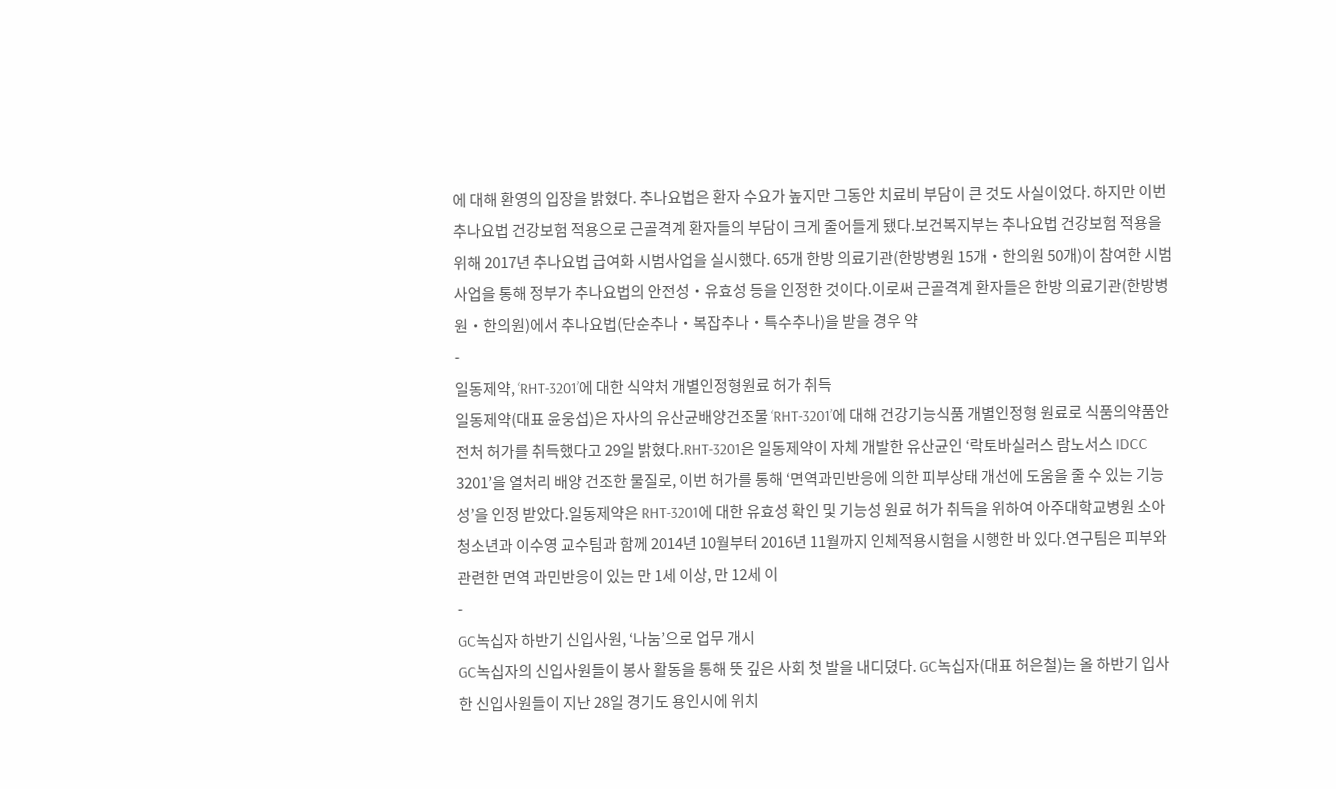에 대해 환영의 입장을 밝혔다. 추나요법은 환자 수요가 높지만 그동안 치료비 부담이 큰 것도 사실이었다. 하지만 이번 추나요법 건강보험 적용으로 근골격계 환자들의 부담이 크게 줄어들게 됐다.보건복지부는 추나요법 건강보험 적용을 위해 2017년 추나요법 급여화 시범사업을 실시했다. 65개 한방 의료기관(한방병원 15개‧한의원 50개)이 참여한 시범사업을 통해 정부가 추나요법의 안전성‧유효성 등을 인정한 것이다.이로써 근골격계 환자들은 한방 의료기관(한방병원‧한의원)에서 추나요법(단순추나‧복잡추나‧특수추나)을 받을 경우 약
-
일동제약, ‘RHT-3201’에 대한 식약처 개별인정형원료 허가 취득
일동제약(대표 윤웅섭)은 자사의 유산균배양건조물 ‘RHT-3201’에 대해 건강기능식품 개별인정형 원료로 식품의약품안전처 허가를 취득했다고 29일 밝혔다.RHT-3201은 일동제약이 자체 개발한 유산균인 ‘락토바실러스 람노서스 IDCC 3201’을 열처리 배양 건조한 물질로, 이번 허가를 통해 ‘면역과민반응에 의한 피부상태 개선에 도움을 줄 수 있는 기능성’을 인정 받았다.일동제약은 RHT-3201에 대한 유효성 확인 및 기능성 원료 허가 취득을 위하여 아주대학교병원 소아청소년과 이수영 교수팀과 함께 2014년 10월부터 2016년 11월까지 인체적용시험을 시행한 바 있다.연구팀은 피부와 관련한 면역 과민반응이 있는 만 1세 이상, 만 12세 이
-
GC녹십자 하반기 신입사원, ‘나눔’으로 업무 개시
GC녹십자의 신입사원들이 봉사 활동을 통해 뜻 깊은 사회 첫 발을 내디뎠다. GC녹십자(대표 허은철)는 올 하반기 입사한 신입사원들이 지난 28일 경기도 용인시에 위치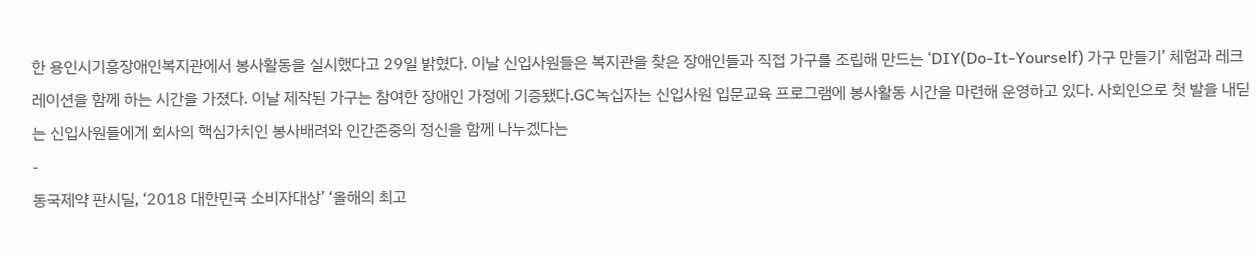한 용인시기흥장애인복지관에서 봉사활동을 실시했다고 29일 밝혔다. 이날 신입사원들은 복지관을 찾은 장애인들과 직접 가구를 조립해 만드는 ‘DIY(Do-It-Yourself) 가구 만들기’ 체험과 레크레이션을 함께 하는 시간을 가졌다. 이날 제작된 가구는 참여한 장애인 가정에 기증됐다.GC녹십자는 신입사원 입문교육 프로그램에 봉사활동 시간을 마련해 운영하고 있다. 사회인으로 첫 발을 내딛는 신입사원들에게 회사의 핵심가치인 봉사배려와 인간존중의 정신을 함께 나누겠다는
-
동국제약 판시딜, ‘2018 대한민국 소비자대상’ ‘올해의 최고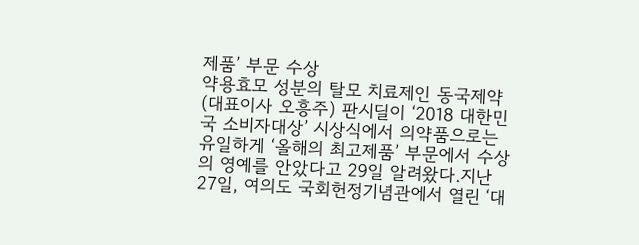제품’ 부문 수상
약용효모 성분의 탈모 치료제인 동국제약(대표이사 오흥주) 판시딜이 ‘2018 대한민국 소비자대상’ 시상식에서 의약품으로는 유일하게 ‘올해의 최고제품’ 부문에서 수상의 영예를 안았다고 29일 알려왔다.지난 27일, 여의도 국회헌정기념관에서 열린 ‘대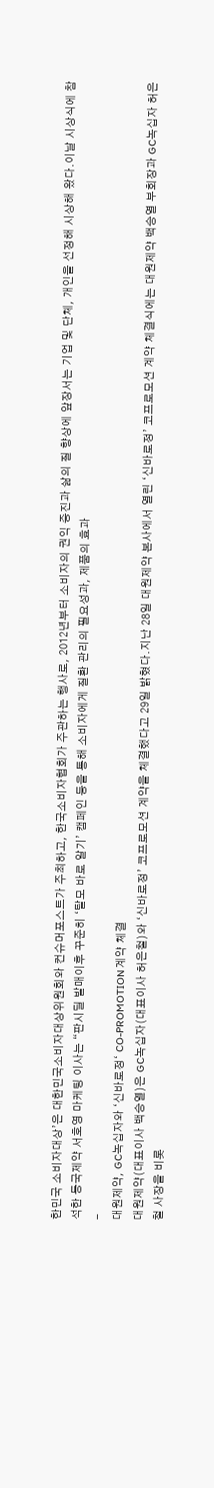한민국 소비자대상’은 대한민국소비자대상위원회와 컨슈머포스트가 주최하고, 한국소비자협회가 주관하는 행사로, 2012년부터 소비자의 권익 증진과 삶의 질 향상에 앞장서는 기업 및 단체, 개인을 선정해 시상해 왔다.이날 시상식에 참석한 동국제약 서호영 마케팅 이사는 “판시딜 발매이후 꾸준히 ‘탈모 바로 알기’ 캠페인 등을 통해 소비자에게 질환 관리의 필요성과, 제품의 효과
-
대원제약, GC녹십자와 ‘신바로정‘ CO-PROMOTION 계약 체결
대원제약(대표이사 백승열)은 GC녹십자(대표이사 허은철)와 ‘신바로정’ 코프로모션 계약을 체결했다고 29일 밝혔다.지난 28일 대원제약 본사에서 열린 ‘신바로정’ 코프로모션 계약 체결식에는 대원제약 백승열 부회장과 GC녹십자 허은철 사장을 비롯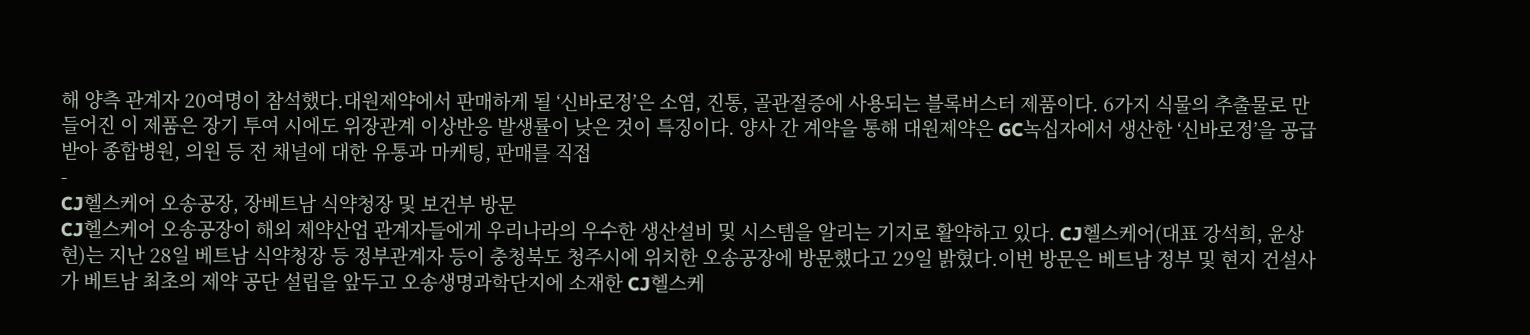해 양측 관계자 20여명이 참석했다.대원제약에서 판매하게 될 ‘신바로정’은 소염, 진통, 골관절증에 사용되는 블록버스터 제품이다. 6가지 식물의 추출물로 만들어진 이 제품은 장기 투여 시에도 위장관계 이상반응 발생률이 낮은 것이 특징이다. 양사 간 계약을 통해 대원제약은 GC녹십자에서 생산한 ‘신바로정’을 공급받아 종합병원, 의원 등 전 채널에 대한 유통과 마케팅, 판매를 직접
-
CJ헬스케어 오송공장, 장베트남 식약청장 및 보건부 방문
CJ헬스케어 오송공장이 해외 제약산업 관계자들에게 우리나라의 우수한 생산설비 및 시스템을 알리는 기지로 활약하고 있다. CJ헬스케어(대표 강석희, 윤상현)는 지난 28일 베트남 식약청장 등 정부관계자 등이 충청북도 청주시에 위치한 오송공장에 방문했다고 29일 밝혔다.이번 방문은 베트남 정부 및 현지 건설사가 베트남 최초의 제약 공단 설립을 앞두고 오송생명과학단지에 소재한 CJ헬스케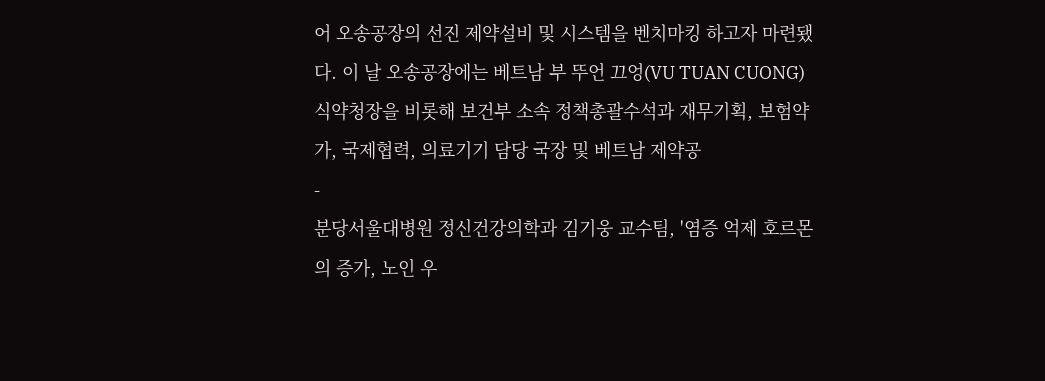어 오송공장의 선진 제약설비 및 시스템을 벤치마킹 하고자 마련됐다. 이 날 오송공장에는 베트남 부 뚜언 끄엉(VU TUAN CUONG) 식약청장을 비롯해 보건부 소속 정책총괄수석과 재무기획, 보험약가, 국제협력, 의료기기 담당 국장 및 베트남 제약공
-
분당서울대병원 정신건강의학과 김기웅 교수팀, '염증 억제 호르몬의 증가, 노인 우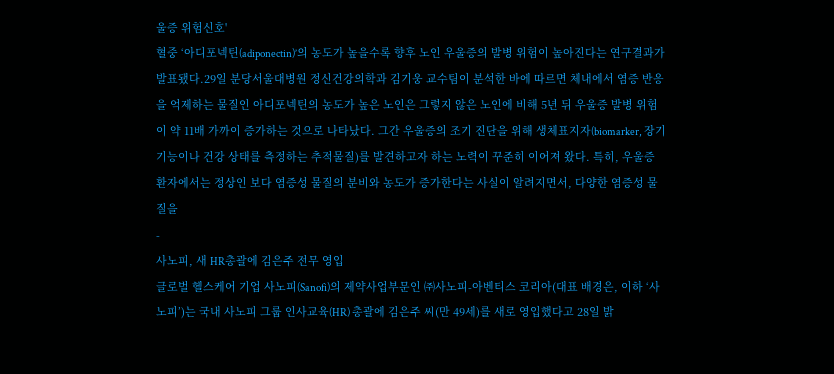울증 위험신호'
혈중 ‘아디포넥틴(adiponectin)’의 농도가 높을수록 향후 노인 우울증의 발병 위험이 높아진다는 연구결과가 발표됐다.29일 분당서울대병원 정신건강의학과 김기웅 교수팀이 분석한 바에 따르면 체내에서 염증 반응을 억제하는 물질인 아디포넥틴의 농도가 높은 노인은 그렇지 않은 노인에 비해 5년 뒤 우울증 발병 위험이 약 11배 가까이 증가하는 것으로 나타났다. 그간 우울증의 조기 진단을 위해 생체표지자(biomarker, 장기 기능이나 건강 상태를 측정하는 추적물질)를 발견하고자 하는 노력이 꾸준히 이어져 왔다. 특히, 우울증 환자에서는 정상인 보다 염증성 물질의 분비와 농도가 증가한다는 사실이 알려지면서, 다양한 염증성 물질을
-
사노피, 새 HR총괄에 김은주 전무 영입
글로벌 헬스케어 기업 사노피(Sanofi)의 제약사업부문인 ㈜사노피-아벤티스 코리아(대표 배경은, 이하 ‘사노피’)는 국내 사노피 그룹 인사교육(HR) 총괄에 김은주 씨(만 49세)를 새로 영입했다고 28일 밝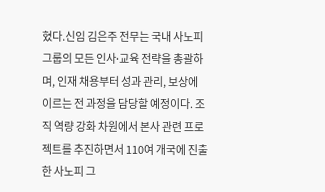혔다.신임 김은주 전무는 국내 사노피 그룹의 모든 인사∙교육 전략을 총괄하며, 인재 채용부터 성과 관리, 보상에 이르는 전 과정을 담당할 예정이다. 조직 역량 강화 차원에서 본사 관련 프로젝트를 추진하면서 110여 개국에 진출한 사노피 그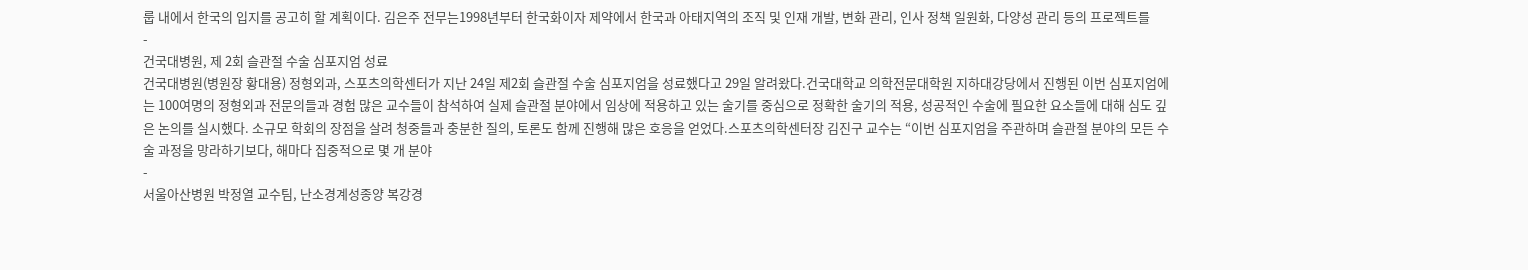룹 내에서 한국의 입지를 공고히 할 계획이다. 김은주 전무는1998년부터 한국화이자 제약에서 한국과 아태지역의 조직 및 인재 개발, 변화 관리, 인사 정책 일원화, 다양성 관리 등의 프로젝트를
-
건국대병원, 제 2회 슬관절 수술 심포지엄 성료
건국대병원(병원장 황대용) 정형외과, 스포츠의학센터가 지난 24일 제2회 슬관절 수술 심포지엄을 성료했다고 29일 알려왔다.건국대학교 의학전문대학원 지하대강당에서 진행된 이번 심포지엄에는 100여명의 정형외과 전문의들과 경험 많은 교수들이 참석하여 실제 슬관절 분야에서 임상에 적용하고 있는 술기를 중심으로 정확한 술기의 적용, 성공적인 수술에 필요한 요소들에 대해 심도 깊은 논의를 실시했다. 소규모 학회의 장점을 살려 청중들과 충분한 질의, 토론도 함께 진행해 많은 호응을 얻었다.스포츠의학센터장 김진구 교수는 “이번 심포지엄을 주관하며 슬관절 분야의 모든 수술 과정을 망라하기보다, 해마다 집중적으로 몇 개 분야
-
서울아산병원 박정열 교수팀, 난소경계성종양 복강경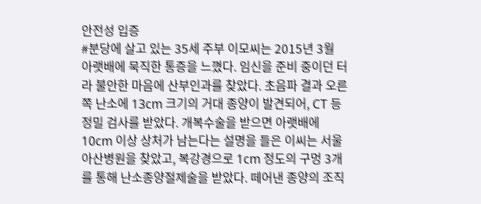안전성 입증
#분당에 살고 있는 35세 주부 이모씨는 2015년 3월 아랫배에 묵직한 통증을 느꼈다. 임신을 준비 중이던 터라 불안한 마음에 산부인과를 찾았다. 초음파 결과 오른쪽 난소에 13cm 크기의 거대 종양이 발견되어, CT 등 정밀 검사를 받았다. 개복수술을 받으면 아랫배에 10cm 이상 상처가 남는다는 설명을 들은 이씨는 서울아산병원을 찾았고, 복강경으로 1cm 정도의 구멍 3개를 통해 난소종양절제술을 받았다. 떼어낸 종양의 조직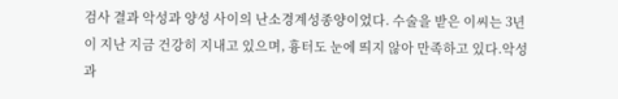검사 결과 악성과 양성 사이의 난소경계성종양이었다. 수술을 받은 이씨는 3년이 지난 지금 건강히 지내고 있으며, 흉터도 눈에 띄지 않아 만족하고 있다.악성과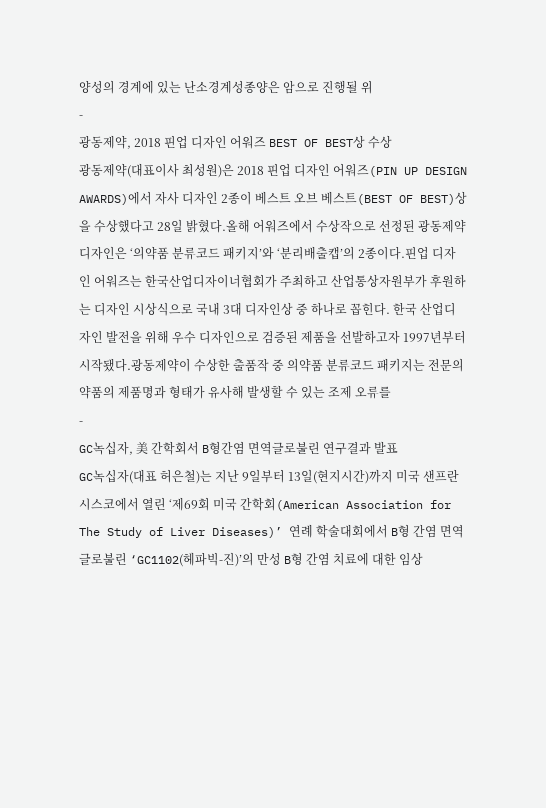양성의 경계에 있는 난소경계성종양은 암으로 진행될 위
-
광동제약, 2018 핀업 디자인 어워즈 BEST OF BEST상 수상
광동제약(대표이사 최성원)은 2018 핀업 디자인 어워즈(PIN UP DESIGN AWARDS)에서 자사 디자인 2종이 베스트 오브 베스트(BEST OF BEST)상을 수상했다고 28일 밝혔다.올해 어워즈에서 수상작으로 선정된 광동제약 디자인은 ‘의약품 분류코드 패키지’와 ‘분리배출캡’의 2종이다.핀업 디자인 어워즈는 한국산업디자이너협회가 주최하고 산업통상자원부가 후원하는 디자인 시상식으로 국내 3대 디자인상 중 하나로 꼽힌다. 한국 산업디자인 발전을 위해 우수 디자인으로 검증된 제품을 선발하고자 1997년부터 시작됐다.광동제약이 수상한 출품작 중 의약품 분류코드 패키지는 전문의약품의 제품명과 형태가 유사해 발생할 수 있는 조제 오류를
-
GC녹십자, 美 간학회서 B형간염 면역글로불린 연구결과 발표
GC녹십자(대표 허은철)는 지난 9일부터 13일(현지시간)까지 미국 샌프란시스코에서 열린 ‘제69회 미국 간학회(American Association for The Study of Liver Diseases)’ 연례 학술대회에서 B형 간염 면역글로불린 ‘GC1102(헤파빅-진)’의 만성 B형 간염 치료에 대한 임상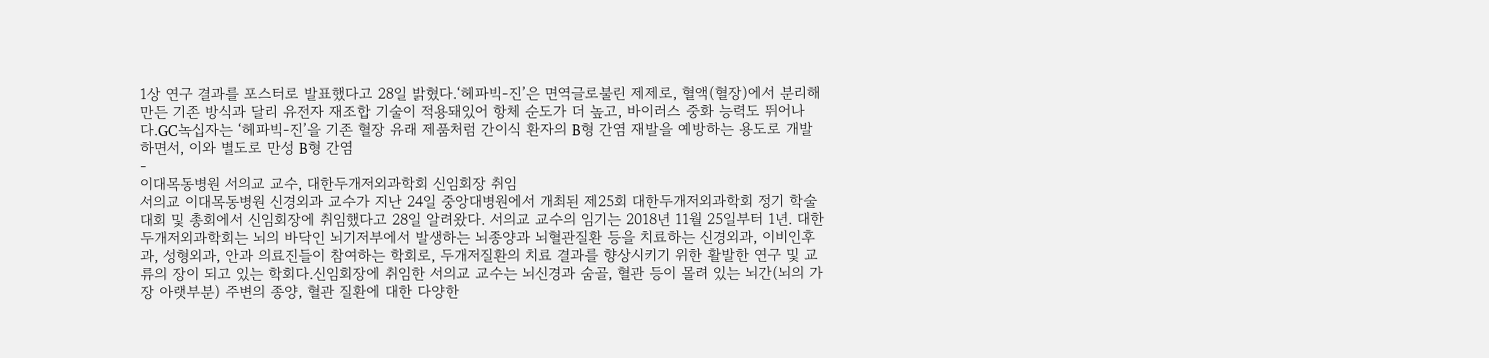1상 연구 결과를 포스터로 발표했다고 28일 밝혔다.‘헤파빅-진’은 면역글로불린 제제로, 혈액(혈장)에서 분리해 만든 기존 방식과 달리 유전자 재조합 기술이 적용돼있어 항체 순도가 더 높고, 바이러스 중화 능력도 뛰어나다.GC녹십자는 ‘헤파빅-진’을 기존 혈장 유래 제품처럼 간이식 환자의 B형 간염 재발을 예방하는 용도로 개발하면서, 이와 별도로 만성 B형 간염
-
이대목동병원 서의교 교수, 대한두개저외과학회 신임회장 취임
서의교 이대목동병원 신경외과 교수가 지난 24일 중앙대병원에서 개최된 제25회 대한두개저외과학회 정기 학술대회 및 총회에서 신임회장에 취임했다고 28일 알려왔다. 서의교 교수의 임기는 2018년 11월 25일부터 1년. 대한두개저외과학회는 뇌의 바닥인 뇌기저부에서 발생하는 뇌종양과 뇌혈관질환 등을 치료하는 신경외과, 이비인후과, 성형외과, 안과 의료진들이 참여하는 학회로, 두개저질환의 치료 결과를 향상시키기 위한 활발한 연구 및 교류의 장이 되고 있는 학회다.신임회장에 취임한 서의교 교수는 뇌신경과 숨골, 혈관 등이 몰려 있는 뇌간(뇌의 가장 아랫부분) 주변의 종양, 혈관 질환에 대한 다양한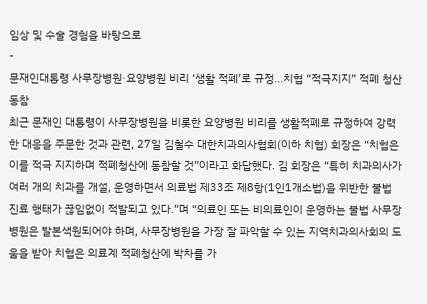임상 및 수술 경험을 바탕으로
-
문재인대통령 사무장병원·요양병원 비리 ‘생활 적폐’로 규정...치협 “적극지지” 적폐 청산 동참
최근 문재인 대통령이 사무장병원을 비롯한 요양병원 비리를 생활적폐로 규정하여 강력한 대응을 주문한 것과 관련, 27일 김철수 대한치과의사협회(이하 치협) 회장은 “치협은 이를 적극 지지하며 적폐청산에 동참할 것”이라고 화답했다. 김 회장은 “특히 치과의사가 여러 개의 치과를 개설, 운영하면서 의료법 제33조 제8항(1인1개소법)을 위반한 불법 진료 행태가 끊임없이 적발되고 있다.”며 “의료인 또는 비의료인이 운영하는 불법 사무장병원은 발본색원되어야 하며, 사무장병원을 가장 잘 파악할 수 있는 지역치과의사회의 도움을 받아 치협은 의료계 적폐청산에 박차를 가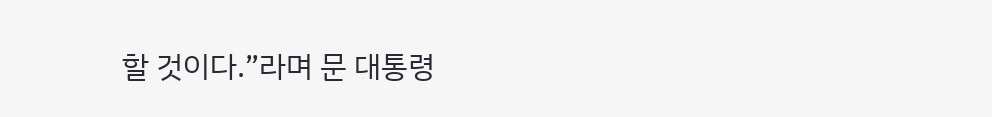할 것이다.”라며 문 대통령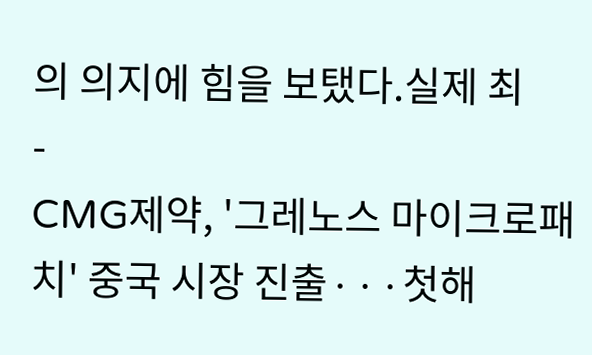의 의지에 힘을 보탰다.실제 최
-
CMG제약, '그레노스 마이크로패치' 중국 시장 진출∙∙∙첫해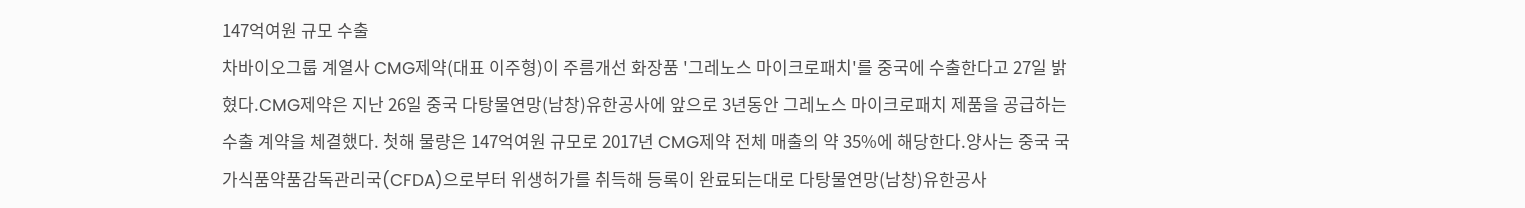147억여원 규모 수출
차바이오그룹 계열사 CMG제약(대표 이주형)이 주름개선 화장품 '그레노스 마이크로패치'를 중국에 수출한다고 27일 밝혔다.CMG제약은 지난 26일 중국 다탕물연망(남창)유한공사에 앞으로 3년동안 그레노스 마이크로패치 제품을 공급하는 수출 계약을 체결했다. 첫해 물량은 147억여원 규모로 2017년 CMG제약 전체 매출의 약 35%에 해당한다.양사는 중국 국가식품약품감독관리국(CFDA)으로부터 위생허가를 취득해 등록이 완료되는대로 다탕물연망(남창)유한공사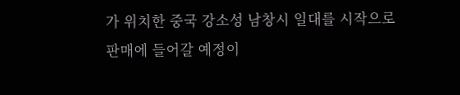가 위치한 중국 강소성 남창시 일대를 시작으로 판매에 들어갈 예정이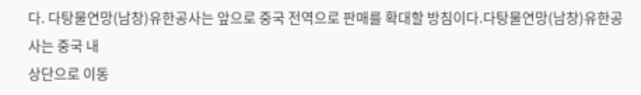다. 다탕물연망(남창)유한공사는 앞으로 중국 전역으로 판매를 확대할 방침이다.다탕물연망(남창)유한공사는 중국 내
상단으로 이동